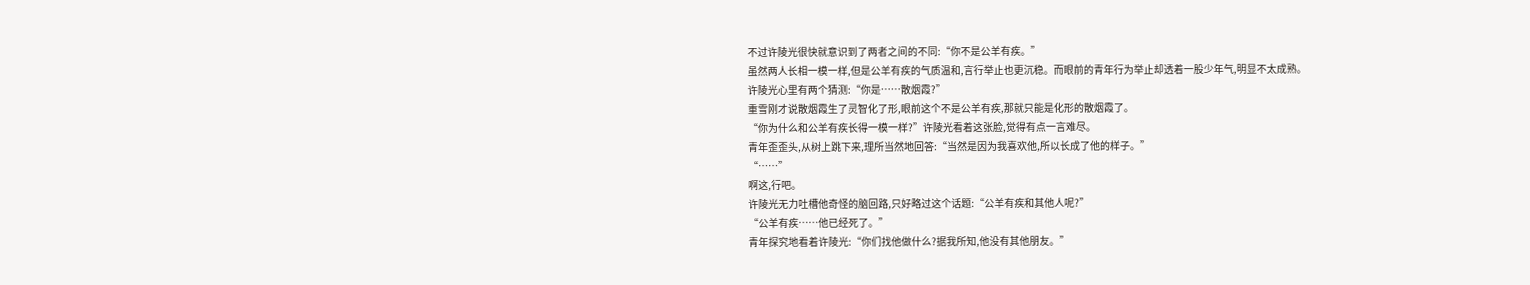不过许陵光很快就意识到了两者之间的不同:“你不是公羊有疾。”
虽然两人长相一模一样,但是公羊有疾的气质温和,言行举止也更沉稳。而眼前的青年行为举止却透着一股少年气,明显不太成熟。
许陵光心里有两个猜测:“你是……散烟霞?”
重雪刚才说散烟霞生了灵智化了形,眼前这个不是公羊有疾,那就只能是化形的散烟霞了。
“你为什么和公羊有疾长得一模一样?”许陵光看着这张脸,觉得有点一言难尽。
青年歪歪头,从树上跳下来,理所当然地回答:“当然是因为我喜欢他,所以长成了他的样子。”
“……”
啊这,行吧。
许陵光无力吐槽他奇怪的脑回路,只好略过这个话题:“公羊有疾和其他人呢?”
“公羊有疾……他已经死了。”
青年探究地看着许陵光:“你们找他做什么?据我所知,他没有其他朋友。”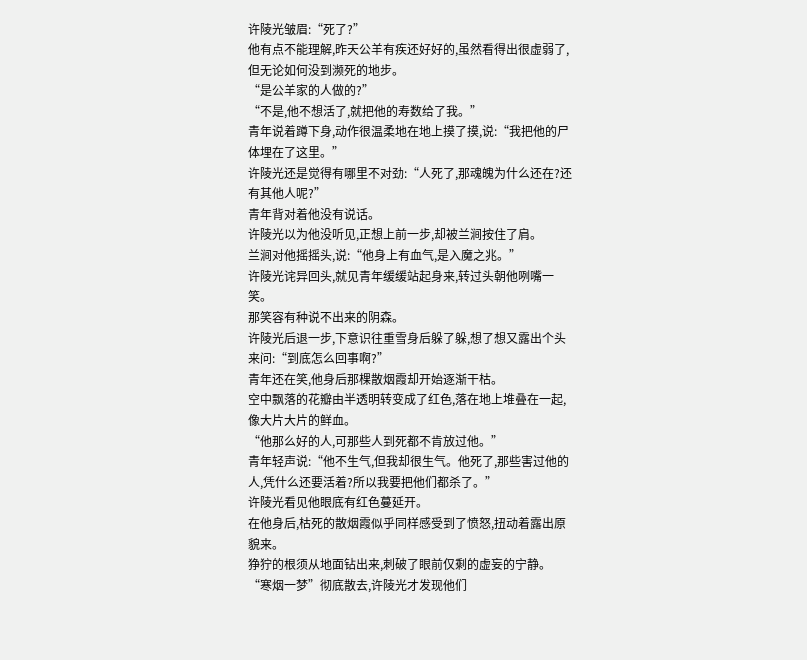许陵光皱眉:“死了?”
他有点不能理解,昨天公羊有疾还好好的,虽然看得出很虚弱了,但无论如何没到濒死的地步。
“是公羊家的人做的?”
“不是,他不想活了,就把他的寿数给了我。”
青年说着蹲下身,动作很温柔地在地上摸了摸,说:“我把他的尸体埋在了这里。”
许陵光还是觉得有哪里不对劲:“人死了,那魂魄为什么还在?还有其他人呢?”
青年背对着他没有说话。
许陵光以为他没听见,正想上前一步,却被兰涧按住了肩。
兰涧对他摇摇头,说:“他身上有血气,是入魔之兆。”
许陵光诧异回头,就见青年缓缓站起身来,转过头朝他咧嘴一笑。
那笑容有种说不出来的阴森。
许陵光后退一步,下意识往重雪身后躲了躲,想了想又露出个头来问:“到底怎么回事啊?”
青年还在笑,他身后那棵散烟霞却开始逐渐干枯。
空中飘落的花瓣由半透明转变成了红色,落在地上堆叠在一起,像大片大片的鲜血。
“他那么好的人,可那些人到死都不肯放过他。”
青年轻声说:“他不生气,但我却很生气。他死了,那些害过他的人,凭什么还要活着?所以我要把他们都杀了。”
许陵光看见他眼底有红色蔓延开。
在他身后,枯死的散烟霞似乎同样感受到了愤怒,扭动着露出原貌来。
狰狞的根须从地面钻出来,刺破了眼前仅剩的虚妄的宁静。
“寒烟一梦”彻底散去,许陵光才发现他们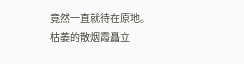竟然一直就待在原地。
枯萎的散烟霞矗立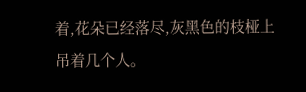着,花朵已经落尽,灰黑色的枝桠上吊着几个人。